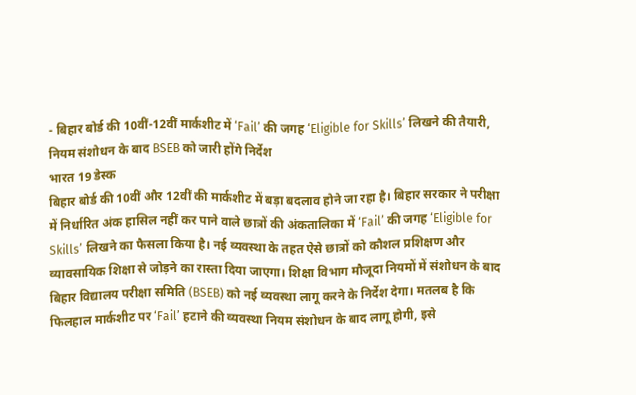- बिहार बोर्ड की 10वीं-12वीं मार्कशीट में ‘Fail’ की जगह ‘Eligible for Skills’ लिखने की तैयारी, नियम संशोधन के बाद BSEB को जारी होंगे निर्देश
भारत 19 डेस्क
बिहार बोर्ड की 10वीं और 12वीं की मार्कशीट में बड़ा बदलाव होने जा रहा है। बिहार सरकार ने परीक्षा में निर्धारित अंक हासिल नहीं कर पाने वाले छात्रों की अंकतालिका में ‘Fail’ की जगह ‘Eligible for Skills’ लिखने का फैसला किया है। नई व्यवस्था के तहत ऐसे छात्रों को कौशल प्रशिक्षण और व्यावसायिक शिक्षा से जोड़ने का रास्ता दिया जाएगा। शिक्षा विभाग मौजूदा नियमों में संशोधन के बाद बिहार विद्यालय परीक्षा समिति (BSEB) को नई व्यवस्था लागू करने के निर्देश देगा। मतलब है कि फिलहाल मार्कशीट पर ‘Fail’ हटाने की व्यवस्था नियम संशोधन के बाद लागू होगी, इसे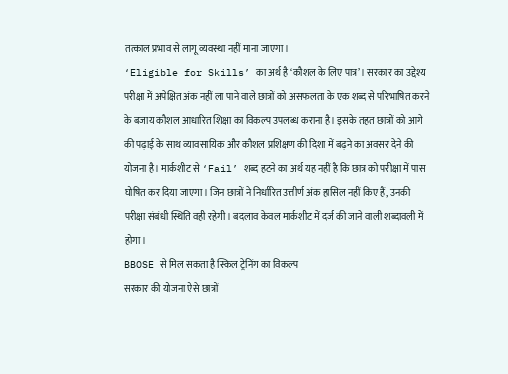तत्काल प्रभाव से लागू व्यवस्था नहीं माना जाएगा।
‘Eligible for Skills’ का अर्थ है ‘कौशल के लिए पात्र’। सरकार का उद्देश्य परीक्षा में अपेक्षित अंक नहीं ला पाने वाले छात्रों को असफलता के एक शब्द से परिभाषित करने के बजाय कौशल आधारित शिक्षा का विकल्प उपलब्ध कराना है। इसके तहत छात्रों को आगे की पढ़ाई के साथ व्यावसायिक और कौशल प्रशिक्षण की दिशा में बढ़ने का अवसर देने की योजना है। मार्कशीट से ‘Fail’ शब्द हटने का अर्थ यह नहीं है कि छात्र को परीक्षा में पास घोषित कर दिया जाएगा। जिन छात्रों ने निर्धारित उत्तीर्ण अंक हासिल नहीं किए हैं, उनकी परीक्षा संबंधी स्थिति वही रहेगी। बदलाव केवल मार्कशीट में दर्ज की जाने वाली शब्दावली में होगा।
BBOSE से मिल सकता है स्किल ट्रेनिंग का विकल्प
सरकार की योजना ऐसे छात्रों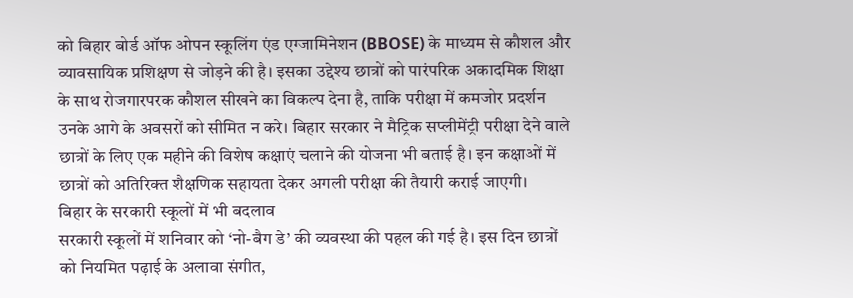को बिहार बोर्ड ऑफ ओपन स्कूलिंग एंड एग्जामिनेशन (BBOSE) के माध्यम से कौशल और व्यावसायिक प्रशिक्षण से जोड़ने की है। इसका उद्देश्य छात्रों को पारंपरिक अकादमिक शिक्षा के साथ रोजगारपरक कौशल सीखने का विकल्प देना है, ताकि परीक्षा में कमजोर प्रदर्शन उनके आगे के अवसरों को सीमित न करे। बिहार सरकार ने मैट्रिक सप्लीमेंट्री परीक्षा देने वाले छात्रों के लिए एक महीने की विशेष कक्षाएं चलाने की योजना भी बताई है। इन कक्षाओं में छात्रों को अतिरिक्त शैक्षणिक सहायता देकर अगली परीक्षा की तैयारी कराई जाएगी।
बिहार के सरकारी स्कूलों में भी बदलाव
सरकारी स्कूलों में शनिवार को ‘नो-बैग डे’ की व्यवस्था की पहल की गई है। इस दिन छात्रों को नियमित पढ़ाई के अलावा संगीत,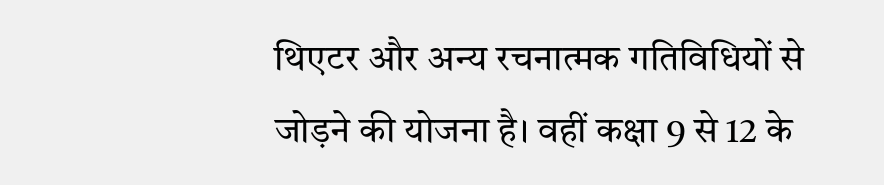थिएटर और अन्य रचनात्मक गतिविधियों से जोड़ने की योजना है। वहीं कक्षा 9 से 12 के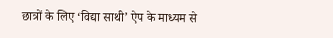छात्रों के लिए ‘विद्या साथी’ ऐप के माध्यम से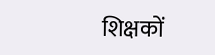शिक्षकों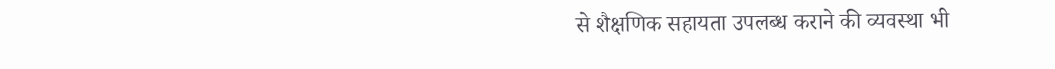से शैक्षणिक सहायता उपलब्ध कराने की व्यवस्था भी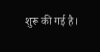शुरू की गई है।